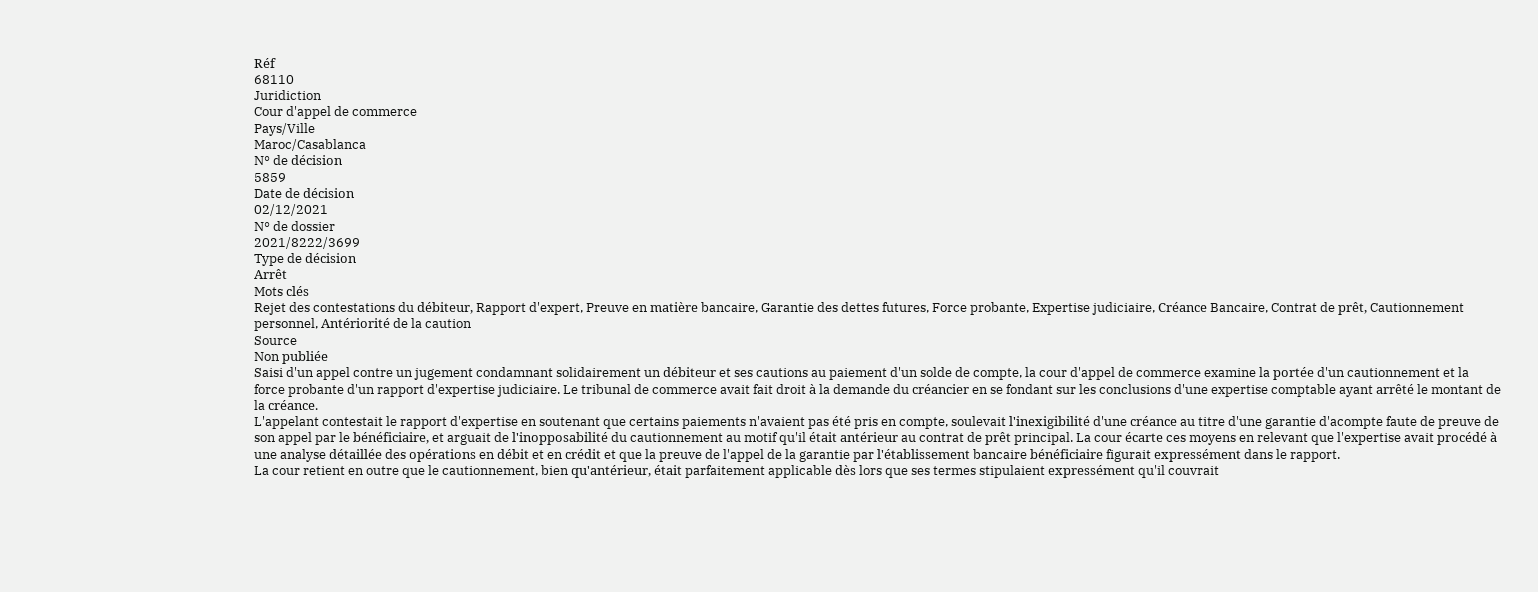Réf
68110
Juridiction
Cour d'appel de commerce
Pays/Ville
Maroc/Casablanca
N° de décision
5859
Date de décision
02/12/2021
N° de dossier
2021/8222/3699
Type de décision
Arrêt
Mots clés
Rejet des contestations du débiteur, Rapport d'expert, Preuve en matière bancaire, Garantie des dettes futures, Force probante, Expertise judiciaire, Créance Bancaire, Contrat de prêt, Cautionnement personnel, Antériorité de la caution
Source
Non publiée
Saisi d'un appel contre un jugement condamnant solidairement un débiteur et ses cautions au paiement d'un solde de compte, la cour d'appel de commerce examine la portée d'un cautionnement et la force probante d'un rapport d'expertise judiciaire. Le tribunal de commerce avait fait droit à la demande du créancier en se fondant sur les conclusions d'une expertise comptable ayant arrêté le montant de la créance.
L'appelant contestait le rapport d'expertise en soutenant que certains paiements n'avaient pas été pris en compte, soulevait l'inexigibilité d'une créance au titre d'une garantie d'acompte faute de preuve de son appel par le bénéficiaire, et arguait de l'inopposabilité du cautionnement au motif qu'il était antérieur au contrat de prêt principal. La cour écarte ces moyens en relevant que l'expertise avait procédé à une analyse détaillée des opérations en débit et en crédit et que la preuve de l'appel de la garantie par l'établissement bancaire bénéficiaire figurait expressément dans le rapport.
La cour retient en outre que le cautionnement, bien qu'antérieur, était parfaitement applicable dès lors que ses termes stipulaient expressément qu'il couvrait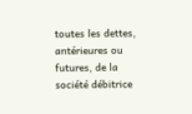toutes les dettes, antérieures ou futures, de la société débitrice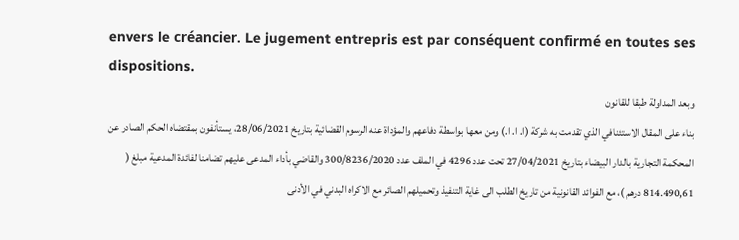envers le créancier. Le jugement entrepris est par conséquent confirmé en toutes ses dispositions.
وبعد المداولة طبقا للقانون
بناء على المقال الاستئنافي الذي تقدمت به شركة (ا. ا. ا.) ومن معها بواسطة دفاعهم والمؤداة عنه الرسوم القضائية بتاريخ 28/06/2021، يستأنفون بمقتضاه الحكم الصادر عن المحكمة التجارية بالدار البيضاء بتاريخ 27/04/2021 تحت عدد 4296 في الملف عدد 300/8236/2020 والقاضي بأداء المدعى عليهم تضامنا لفائدة المدعية مبلغ ( 814.490,61 درهم )، مع الفوائد القانونية من تاريخ الطلب الى غاية التنفيذ وتحميلهم الصائر مع الاكراه البدني في الأدنى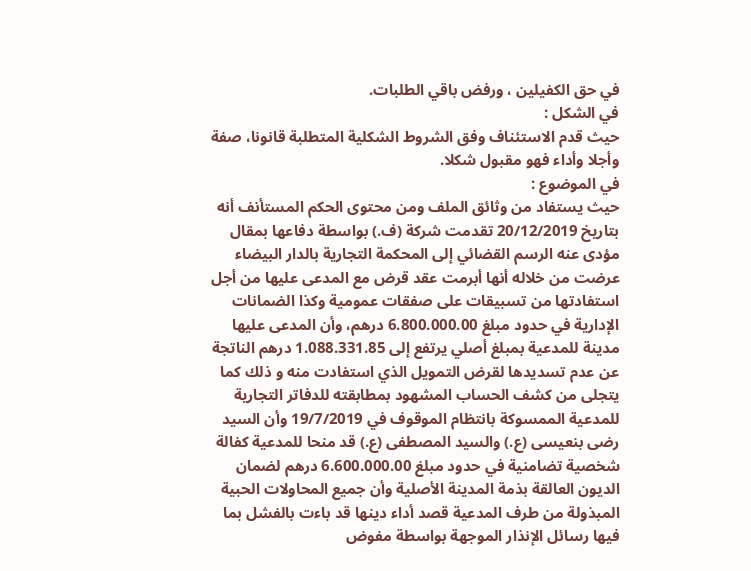في حق الكفيلين ، ورفض باقي الطلبات.
في الشكل :
حيث قدم الاستئناف وفق الشروط الشكلية المتطلبة قانونا، صفة وأجلا وأداء فهو مقبول شكلا.
في الموضوع :
حيث يستفاد من وثائق الملف ومن محتوى الحكم المستأنف أنه بتاريخ 20/12/2019 تقدمت شركة (ف.) بواسطة دفاعها بمقال مؤدى عنه الرسم القضائي إلى المحكمة التجارية بالدار البيضاء عرضت من خلاله أنها أبرمت عقد قرض مع المدعى عليها من أجل استفادتها من تسبيقات على صفقات عمومية وكذا الضمانات الإدارية في حدود مبلغ 6.800.000.00 درهم، وأن المدعى عليها مدينة للمدعية بمبلغ أصلي يرتفع إلى 1.088.331.85 درهم الناتجة عن عدم تسديدها لقرض التمويل الذي استفادت منه و ذلك كما يتجلى من کشف الحساب المشهود بمطابقته للدفاتر التجارية للمدعية الممسوكة بانتظام الموقوف في 19/7/2019 وأن السيد رضى بنعيسى (ع.) والسيد المصطفى (ع.) قد منحا للمدعية كفالة شخصية تضامنية في حدود مبلغ 6.600.000.00 درهم لضمان الديون العالقة بذمة المدينة الأصلية وأن جميع المحاولات الحبية المبذولة من طرف المدعية قصد أداء دينها قد باءت بالفشل بما فيها رسائل الإنذار الموجهة بواسطة مفوض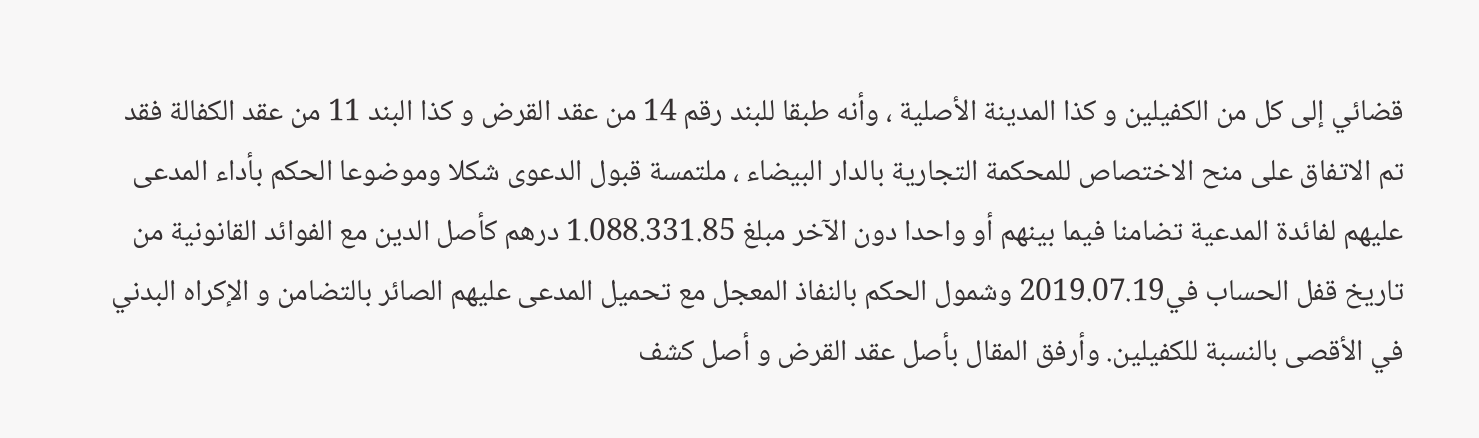قضائي إلى كل من الكفيلين و كذا المدينة الأصلية ، وأنه طبقا للبند رقم 14 من عقد القرض و كذا البند 11 من عقد الكفالة فقد تم الاتفاق على منح الاختصاص للمحكمة التجارية بالدار البيضاء ، ملتمسة قبول الدعوى شكلا وموضوعا الحكم بأداء المدعى عليهم لفائدة المدعية تضامنا فيما بينهم أو واحدا دون الآخر مبلغ 1.088.331.85 درهم كأصل الدين مع الفوائد القانونية من تاريخ قفل الحساب في2019.07.19 وشمول الحكم بالنفاذ المعجل مع تحميل المدعى عليهم الصائر بالتضامن و الإكراه البدني في الأقصى بالنسبة للكفيلين. وأرفق المقال بأصل عقد القرض و أصل كشف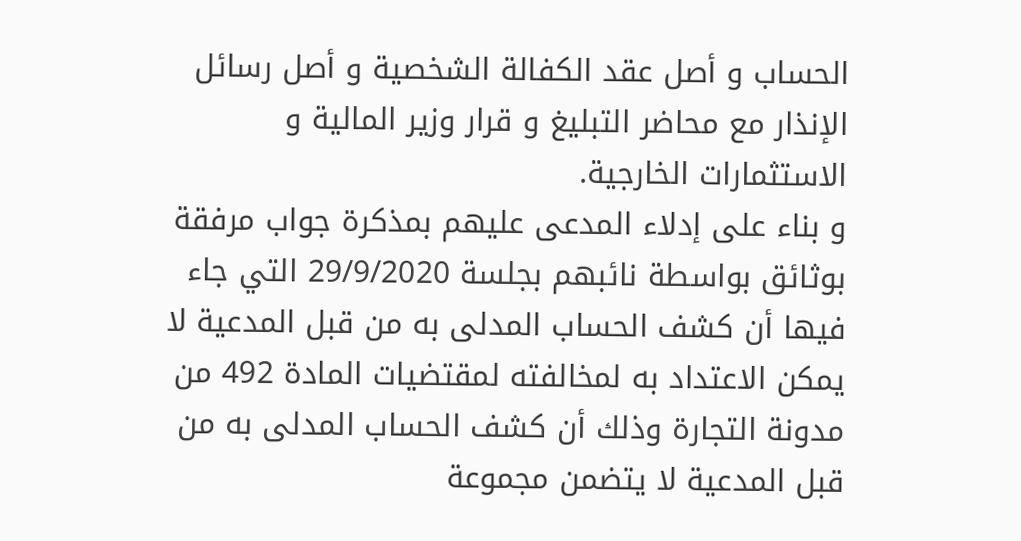الحساب و أصل عقد الكفالة الشخصية و أصل رسائل الإنذار مع محاضر التبليغ و قرار وزير المالية و الاستثمارات الخارجية.
و بناء على إدلاء المدعى عليهم بمذكرة جواب مرفقة بوثائق بواسطة نائبهم بجلسة 29/9/2020 التي جاء فيها أن كشف الحساب المدلى به من قبل المدعية لا يمكن الاعتداد به لمخالفته لمقتضيات المادة 492 من مدونة التجارة وذلك أن كشف الحساب المدلى به من قبل المدعية لا يتضمن مجموعة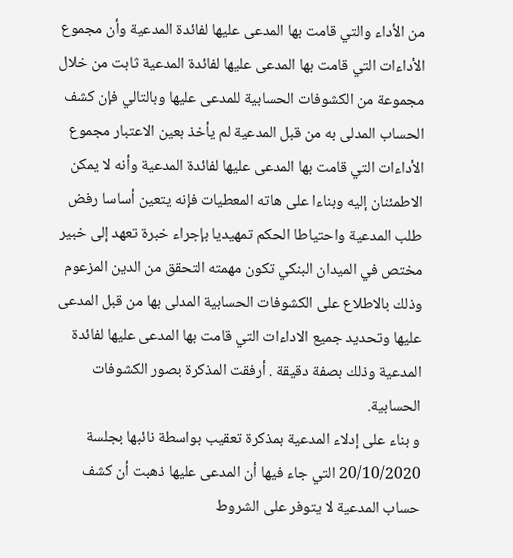من الأداء والتي قامت بها المدعى عليها لفائدة المدعية وأن مجموع الأداءات التي قامت بها المدعى عليها لفائدة المدعية ثابت من خلال مجموعة من الكشوفات الحسابية للمدعى عليها وبالتالي فإن كشف الحساب المدلى به من قبل المدعية لم يأخذ بعين الاعتبار مجموع الأداءات التي قامت بها المدعى عليها لفائدة المدعية وأنه لا يمكن الاطمئنان إليه وبناءا على هاته المعطيات فإنه يتعين أساسا رفض طلب المدعية واحتياطا الحكم تمهیدیا بإجراء خبرة تعهد إلى خبير مختص في الميدان البنكي تكون مهمته التحقق من الدين المزعوم وذلك بالاطلاع على الكشوفات الحسابية المدلى بها من قبل المدعى عليها وتحديد جميع الاداءات التي قامت بها المدعى عليها لفائدة المدعية وذلك بصفة دقيقة . أرفقت المذكرة بصور الكشوفات الحسابية.
و بناء على إدلاء المدعية بمذكرة تعقيب بواسطة نائبها بجلسة 20/10/2020 التي جاء فيها أن المدعى عليها ذهبت أن كشف حساب المدعية لا يتوفر على الشروط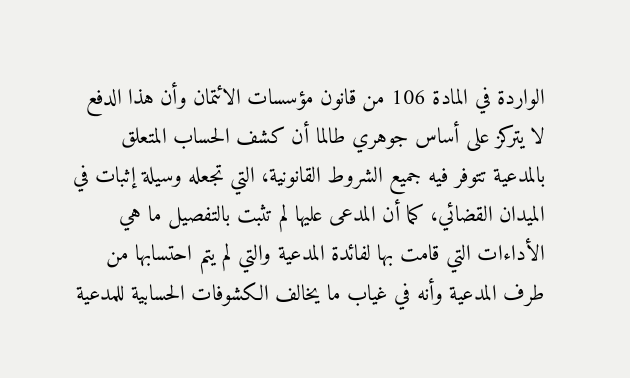الواردة في المادة 106 من قانون مؤسسات الائتمان وأن هذا الدفع لا يتركز على أساس جوهري طالما أن كشف الحساب المتعلق بالمدعية تتوفر فيه جميع الشروط القانونية، التي تجعله وسيلة إثبات في الميدان القضائي، كما أن المدعى عليها لم تثبت بالتفصيل ما هي الأداءات التي قامت بها لفائدة المدعية والتي لم يتم احتسابها من طرف المدعية وأنه في غياب ما يخالف الكشوفات الحسابية للمدعية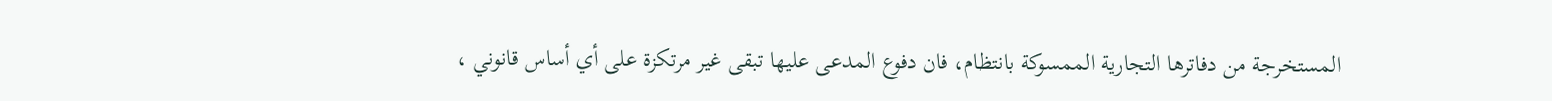المستخرجة من دفاترها التجارية الممسوكة بانتظام، فان دفوع المدعى عليها تبقى غير مرتكزة على أي أساس قانوني ،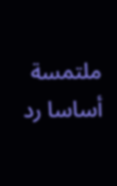ملتمسة أساسا رد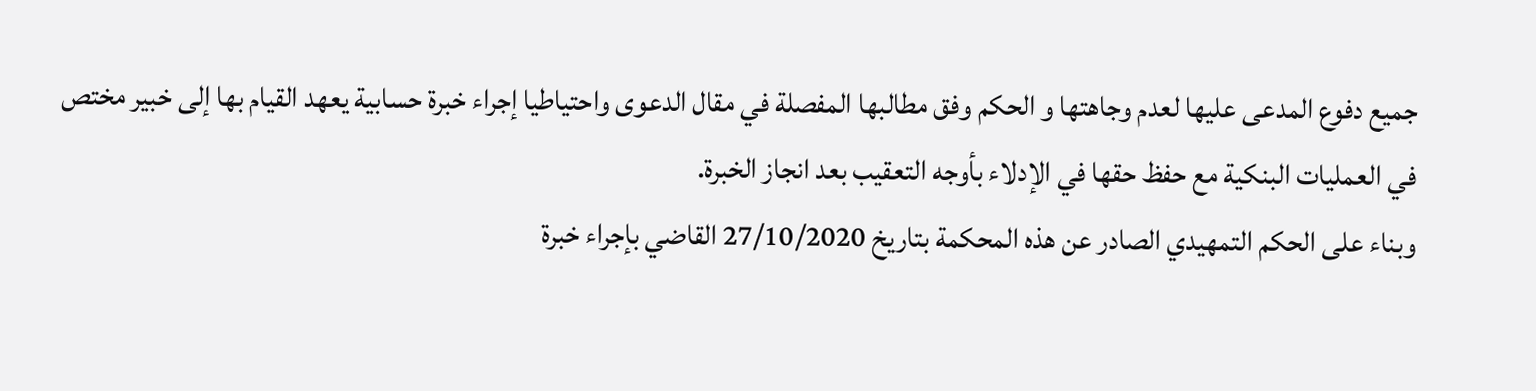جميع دفوع المدعى عليها لعدم وجاهتها و الحكم وفق مطالبها المفصلة في مقال الدعوى واحتياطيا إجراء خبرة حسابية يعهد القيام بها إلى خبير مختص في العمليات البنكية مع حفظ حقها في الإدلاء بأوجه التعقيب بعد انجاز الخبرة.
وبناء على الحكم التمهيدي الصادر عن هذه المحكمة بتاريخ 27/10/2020 القاضي بإجراء خبرة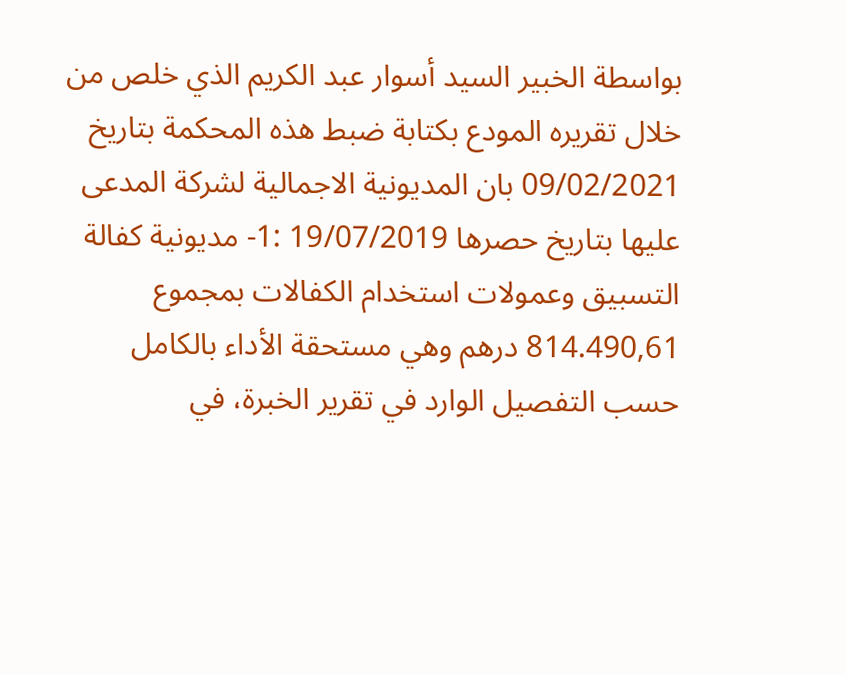بواسطة الخبير السيد أسوار عبد الكريم الذي خلص من خلال تقريره المودع بكتابة ضبط هذه المحكمة بتاريخ 09/02/2021 بان المديونية الاجمالية لشركة المدعى عليها بتاريخ حصرها 19/07/2019 :1- مديونية كفالة التسبيق وعمولات استخدام الكفالات بمجموع 814.490,61 درهم وهي مستحقة الأداء بالكامل حسب التفصيل الوارد في تقرير الخبرة، في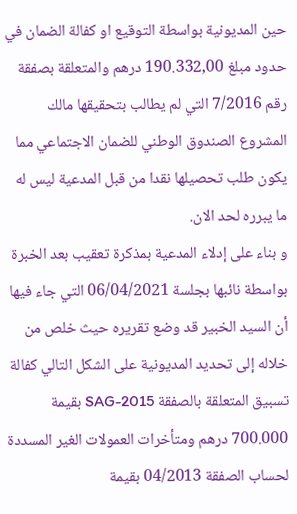حين المديونية بواسطة التوقيع او كفالة الضمان في حدود مبلغ 190.332,00 درهم والمتعلقة بصفقة رقم 7/2016 التي لم يطالب بتحقيقها مالك المشروع الصندوق الوطني للضمان الاجتماعي مما يكون طلب تحصيلها نقدا من قبل المدعية ليس له ما يبرره لحد الان.
و بناء على إدلاء المدعية بمذكرة تعقيب بعد الخبرة بواسطة نائبها بجلسة 06/04/2021 التي جاء فيها أن السيد الخبير قد وضع تقريره حيث خلص من خلاله إلى تحديد المديونية على الشكل التالي كفالة تسبيق المتعلقة بالصفقة 2015-SAG بقيمة 700.000 درهم ومتأخرات العمولات الغير المسددة لحساب الصفقة 04/2013 بقيمة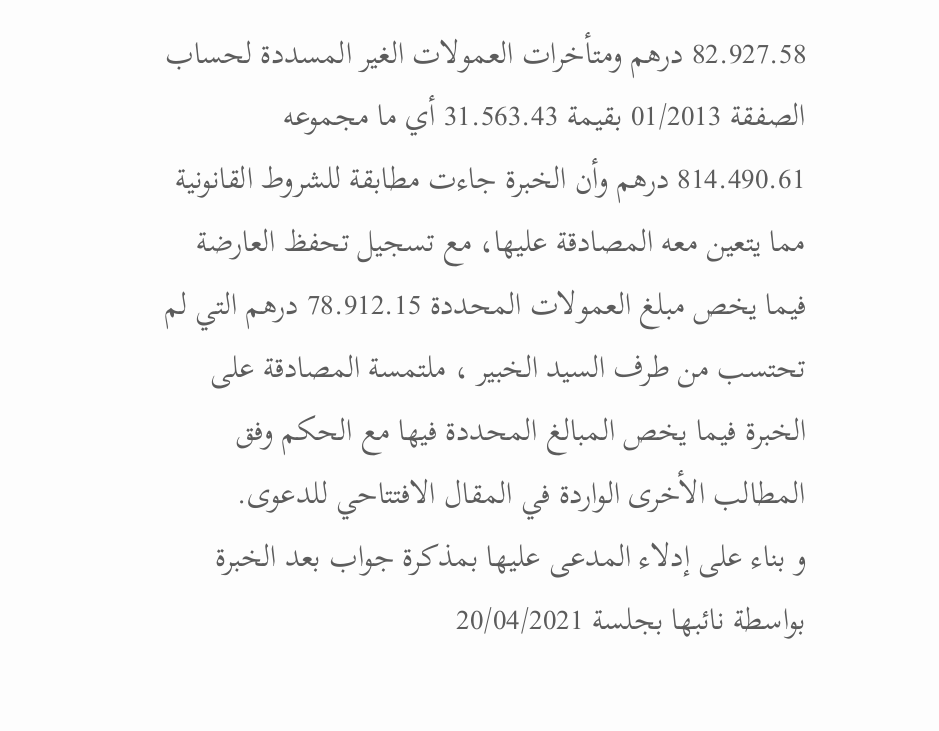82.927.58 درهم ومتأخرات العمولات الغير المسددة لحساب الصفقة 01/2013 بقيمة 31.563.43 أي ما مجموعه 814.490.61 درهم وأن الخبرة جاءت مطابقة للشروط القانونية مما يتعين معه المصادقة عليها، مع تسجيل تحفظ العارضة فيما يخص مبلغ العمولات المحددة 78.912.15 درهم التي لم تحتسب من طرف السيد الخبير ، ملتمسة المصادقة على الخبرة فيما يخص المبالغ المحددة فيها مع الحكم وفق المطالب الأخرى الواردة في المقال الافتتاحي للدعوى.
و بناء على إدلاء المدعى عليها بمذكرة جواب بعد الخبرة بواسطة نائبها بجلسة 20/04/2021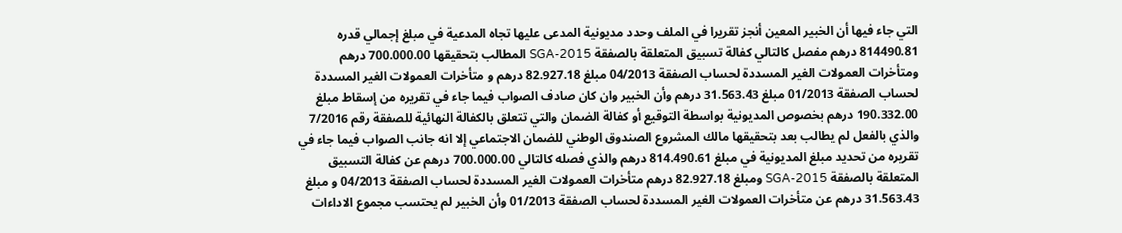التي جاء فيها أن الخبير المعين أنجز تقريرا في الملف وحدد مديونية المدعى عليها تجاه المدعية في مبلغ إجمالي قدره 814490.81 درهم مفصل كالتالي كفالة تسبيق المتعلقة بالصفقة 2015-SGA المطالب بتحقيقها 700.000.00 درهم ومتأخرات العمولات الغير المسددة لحساب الصفقة 04/2013 مبلغ 82.927.18 درهم و متأخرات العمولات الغير المسددة لحساب الصفقة 01/2013 مبلغ 31.563.43 درهم وأن الخبير وان كان صادف الصواب فيما جاء في تقريره من إسقاط مبلغ 190.332.00 درهم بخصوص المديونية بواسطة التوقيع أو كفالة الضمان والتي تتعلق بالكفالة النهائية للصفقة رقم 7/2016 والذي بالفعل لم يطالب بعد بتحقيقها مالك المشروع الصندوق الوطني للضمان الاجتماعي إلا انه جانب الصواب فيما جاء في تقريره من تحديد مبلغ المديونية في مبلغ 814.490.61 درهم والذي فصله كالتالي 700.000.00 درهم عن كفالة التسبيق المتعلقة بالصفقة 2015-SGA ومبلغ 82.927.18 درهم متأخرات العمولات الغير المسددة لحساب الصفقة 04/2013 و مبلغ 31.563.43 درهم عن متأخرات العمولات الغير المسددة لحساب الصفقة 01/2013 وأن الخبير لم يحتسب مجموع الاداءات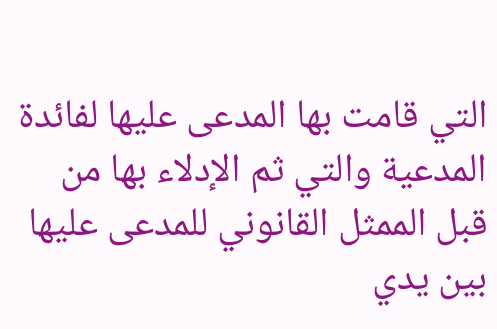التي قامت بها المدعى عليها لفائدة المدعية والتي ثم الإدلاء بها من قبل الممثل القانوني للمدعى عليها بين يدي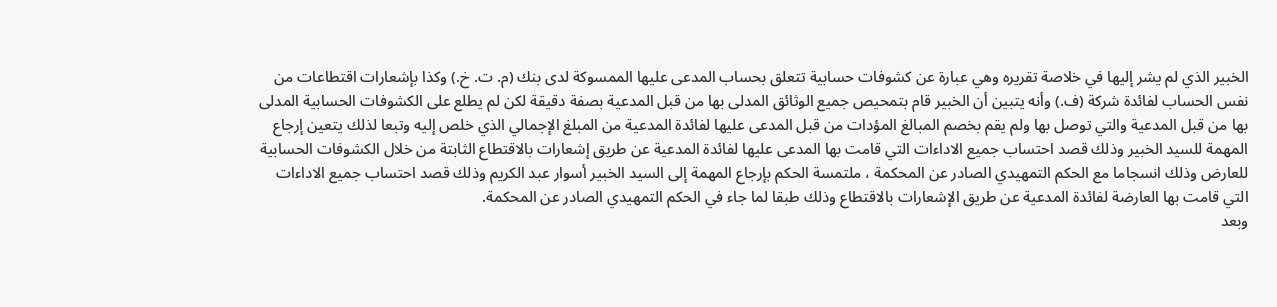الخبير الذي لم يشر إليها في خلاصة تقريره وهي عبارة عن كشوفات حسابية تتعلق بحساب المدعى عليها الممسوكة لدى بنك (م. ت. خ.) وكذا بإشعارات اقتطاعات من نفس الحساب لفائدة شركة (ف.) وأنه يتبين أن الخبير قام بتمحيص جميع الوثائق المدلى بها من قبل المدعية بصفة دقيقة لكن لم يطلع على الكشوفات الحسابية المدلى بها من قبل المدعية والتي توصل بها ولم يقم بخصم المبالغ المؤدات من قبل المدعى عليها لفائدة المدعية من المبلغ الإجمالي الذي خلص إليه وتبعا لذلك يتعين إرجاع المهمة للسيد الخبير وذلك قصد احتساب جميع الاداءات التي قامت بها المدعى عليها لفائدة المدعية عن طريق إشعارات بالاقتطاع الثابتة من خلال الكشوفات الحسابية للعارض وذلك انسجاما مع الحكم التمهيدي الصادر عن المحكمة ، ملتمسة الحكم بإرجاع المهمة إلى السيد الخبير أسوار عبد الكريم وذلك قصد احتساب جميع الاداءات التي قامت بها العارضة لفائدة المدعية عن طريق الإشعارات بالاقتطاع وذلك طبقا لما جاء في الحكم التمهيدي الصادر عن المحكمة.
وبعد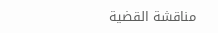مناقشة القضية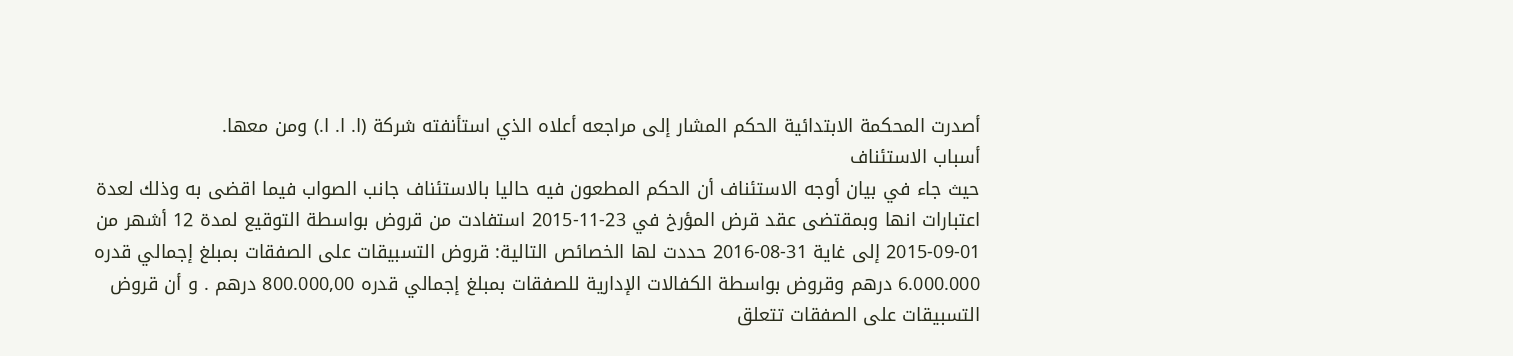أصدرت المحكمة الابتدائية الحكم المشار إلى مراجعه أعلاه الذي استأنفته شركة (ا. ا. ا.) ومن معها.
أسباب الاستئناف
حيث جاء في بيان أوجه الاستئناف أن الحكم المطعون فيه حاليا بالاستئناف جانب الصواب فيما اقضی به وذلك لعدة اعتبارات انها وبمقتضی عقد قرض المؤرخ في 23-11-2015 استفادت من قروض بواسطة التوقيع لمدة 12 أشهر من 01-09-2015 إلى غاية 31-08-2016 حددت لها الخصائص التالية: قروض التسبيقات على الصفقات بمبلغ إجمالي قدره 6.000.000 درهم وقروض بواسطة الكفالات الإدارية للصفقات بمبلغ إجمالي قدره 800.000,00 درهم . و أن قروض التسبيقات على الصفقات تتعلق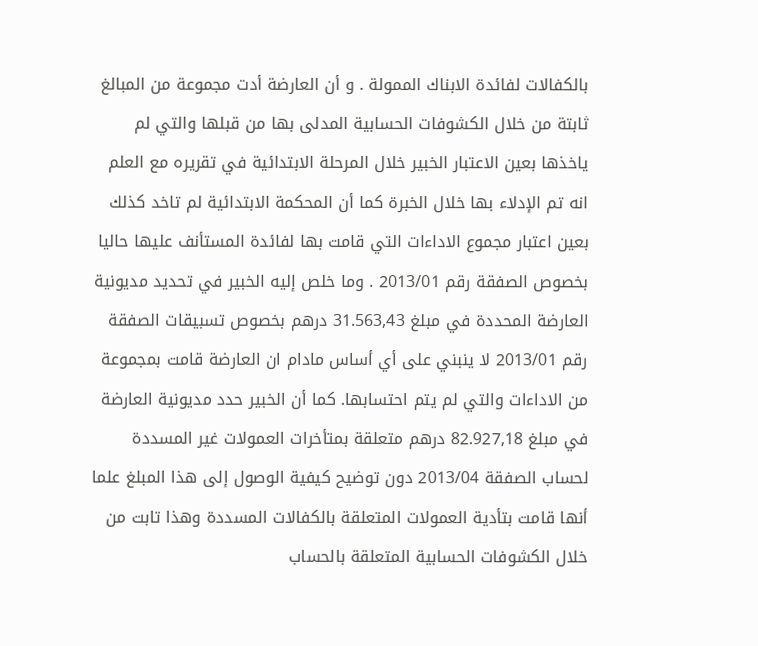بالكفالات لفائدة الابناك الممولة . و أن العارضة أدت مجموعة من المبالغ ثابتة من خلال الكشوفات الحسابية المدلى بها من قبلها والتي لم ياخذها بعين الاعتبار الخبير خلال المرحلة الابتدائية في تقريره مع العلم انه تم الإدلاء بها خلال الخبرة كما أن المحكمة الابتدائية لم تاخد كذلك بعین اعتبار مجموع الاداءات التي قامت بها لفائدة المستأنف عليها حاليا بخصوص الصفقة رقم 2013/01 . وما خلص إليه الخبير في تحديد مديونية العارضة المحددة في مبلغ 31.563,43 درهم بخصوص تسبيقات الصفقة رقم 2013/01 لا ينبني على أي أساس مادام ان العارضة قامت بمجموعة من الاداءات والتي لم يتم احتسابها. كما أن الخبير حدد مديونية العارضة في مبلغ 82.927,18 درهم متعلقة بمتأخرات العمولات غير المسددة لحساب الصفقة 2013/04 دون توضيح كيفية الوصول إلى هذا المبلغ علما أنها قامت بتأدية العمولات المتعلقة بالكفالات المسددة وهذا تابت من خلال الكشوفات الحسابية المتعلقة بالحساب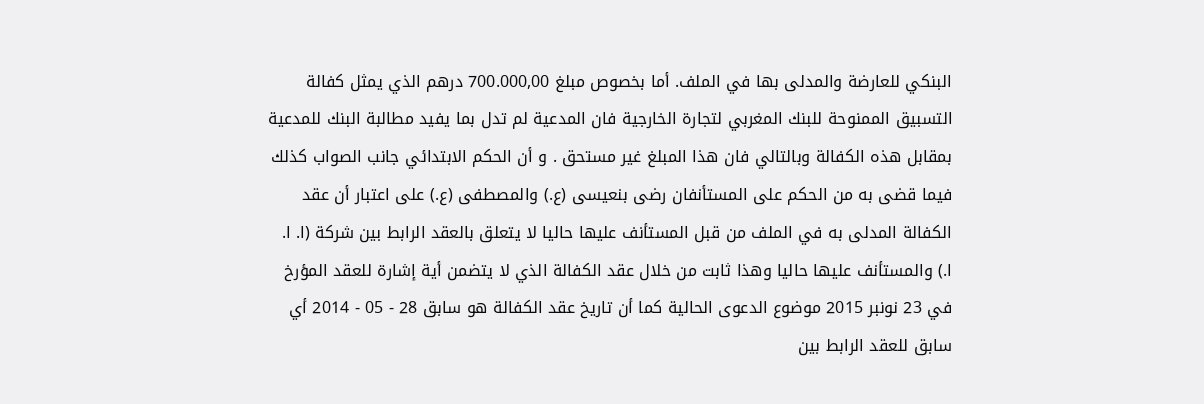البنكي للعارضة والمدلى بها في الملف. أما بخصوص مبلغ 700.000,00 درهم الذي يمثل كفالة التسبيق الممنوحة للبنك المغربي لتجارة الخارجية فان المدعية لم تدل بما يفید مطالبة البنك للمدعية بمقابل هذه الكفالة وبالتالي فان هذا المبلغ غير مستحق . و أن الحكم الابتدائي جانب الصواب كذلك فيما قضی به من الحكم على المستأنفان رضى بنعيسى (ع.) والمصطفى (ع.) على اعتبار أن عقد الكفالة المدلى به في الملف من قبل المستأنف عليها حاليا لا يتعلق بالعقد الرابط بين شركة (ا. ا. ا.) والمستأنف عليها حاليا وهذا ثابت من خلال عقد الكفالة الذي لا يتضمن أية إشارة للعقد المؤرخ في 23 نونبر 2015 موضوع الدعوى الحالية كما أن تاريخ عقد الكفالة هو سابق 28 - 05 - 2014 أي سابق للعقد الرابط بين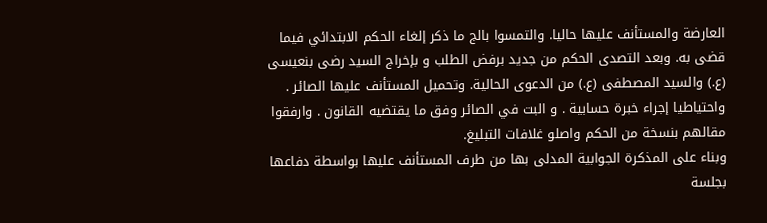العارضة والمستأنف عليها حاليا. والتمسوا بالج ما ذكر إلغاء الحكم الابتدائي فيما قضى به. وبعد التصدی الحكم من جديد برفض الطلب و بإخراج السيد رضى بنعيسى (ع.) والسيد المصطفى (ع.) من الدعوى الحالية. وتحميل المستأنف عليها الصائر . واحتياطيا إجراء خبرة حسابية . و البت في الصائر وفق ما يقتضيه القانون . وارفقوا مقالهم بنسخة من الحكم واصلو غلافات التبليغ.
وبناء على المذكرة الجوابية المدلى بها من طرف المستأنف عليها بواسطة دفاعها بجلسة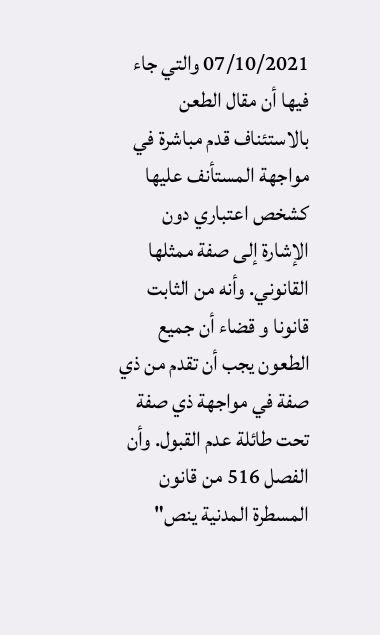07/10/2021 والتي جاء فيها أن مقال الطعن بالاستئناف قدم مباشرة في مواجهة المستأنف عليها كشخص اعتباري دون الإشارة إلى صفة ممثلها القانوني. وأنه من الثابت قانونا و قضاء أن جميع الطعون يجب أن تقدم من ذي صفة في مواجهة ذي صفة تحت طائلة عدم القبول. وأن الفصل 516 من قانون المسطرة المدنية ينص"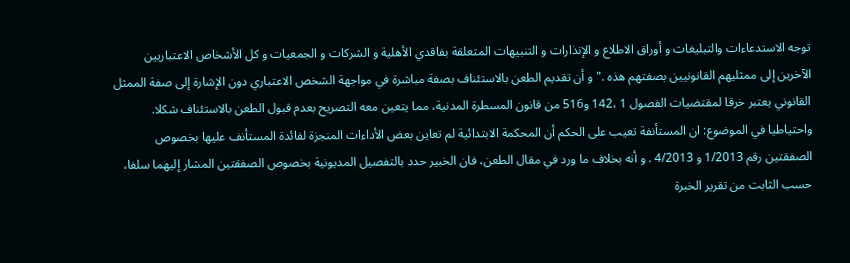توجه الاستدعاءات والتبلیغات و أوراق الاطلاع و الإنذارات و التنبيهات المتعلقة بفاقدي الأهلية و الشركات و الجمعيات و كل الأشخاص الاعتباريين الآخرين إلى ممثليهم القانونيين بصفتهم هذه ." و أن تقديم الطعن بالاستئناف بصفة مباشرة في مواجهة الشخص الاعتباري دون الإشارة إلى صفة الممثل القانوني يعتبر خرقا لمقتضيات الفصول 1 ،142 و516 من قانون المسطرة المدنية، مما يتعين معه التصريح بعدم قبول الطعن بالاستئناف شكلا.
واحتياطيا في الموضوع: ان المستأنفة تعيب على الحكم أن المحكمة الابتدائية لم تعاين بعض الأداءات المنجزة لفائدة المستأنف عليها بخصوص الصفقتين رقم 1/2013 و 4/2013 . و أنه بخلاف ما ورد في مقال الطعن، فان الخبير حدد بالتفصيل المديونية بخصوص الصفقتين المشار إليهما سلفا، حسب الثابت من تقرير الخبرة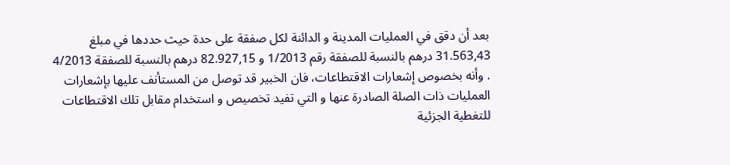بعد أن دقق في العمليات المدينة و الدائنة لكل صفقة على حدة حيث حددها في مبلغ 31.563,43 درهم بالنسبة للصفقة رقم 1/2013 و 82.927,15 درهم بالنسبة للصفقة 4/2013 . وأنه بخصوص إشعارات الاقتطاعات، فان الخبير قد توصل من المستأنف عليها بإشعارات العمليات ذات الصلة الصادرة عنها و التي تفيد تخصيص و استخدام مقابل تلك الاقتطاعات للتغطية الجزئية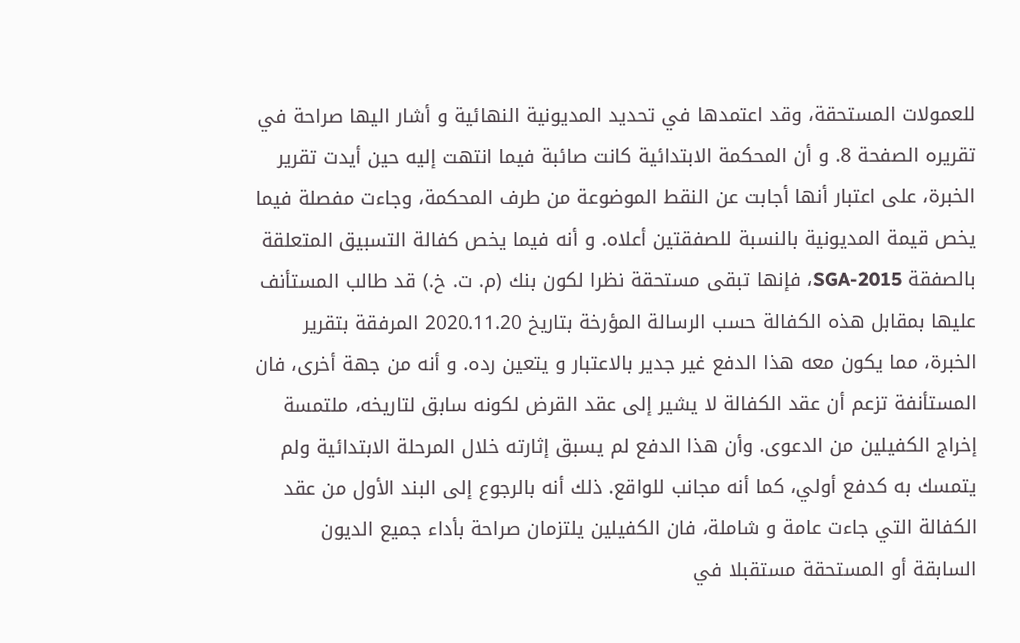للعمولات المستحقة، وقد اعتمدها في تحديد المديونية النهائية و أشار اليها صراحة في تقريره الصفحة 8. و أن المحكمة الابتدائية كانت صائبة فيما انتهت إليه حين أيدت تقرير الخبرة، على اعتبار أنها أجابت عن النقط الموضوعة من طرف المحكمة، وجاءت مفصلة فيما يخص قيمة المديونية بالنسبة للصفقتين أعلاه. و أنه فيما يخص كفالة التسبيق المتعلقة بالصفقة 2015-SGA، فإنها تبقى مستحقة نظرا لكون بنك (م. ت. خ.) قد طالب المستأنف عليها بمقابل هذه الكفالة حسب الرسالة المؤرخة بتاريخ 2020.11.20 المرفقة بتقرير الخبرة، مما يكون معه هذا الدفع غير جدير بالاعتبار و يتعين رده. و أنه من جهة أخرى، فان المستأنفة تزعم أن عقد الكفالة لا يشير إلى عقد القرض لكونه سابق لتاريخه، ملتمسة إخراج الكفيلين من الدعوى. وأن هذا الدفع لم يسبق إثارته خلال المرحلة الابتدائية ولم يتمسك به كدفع أولي، كما أنه مجانب للواقع. ذلك أنه بالرجوع إلى البند الأول من عقد الكفالة التي جاءت عامة و شاملة، فان الكفيلين يلتزمان صراحة بأداء جميع الديون السابقة أو المستحقة مستقبلا في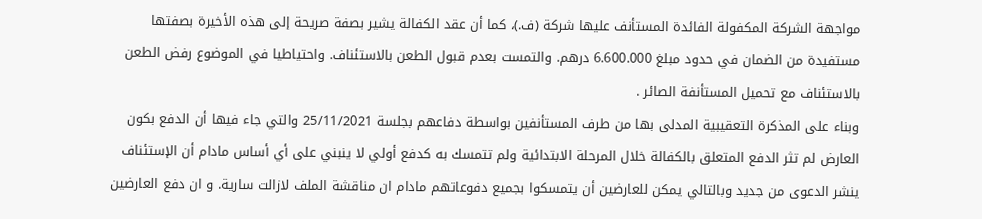مواجهة الشركة المكفولة الفائدة المستأنف عليها شركة (ف.)، كما أن عقد الكفالة يشير بصفة صريحة إلى هذه الأخيرة بصفتها مستفيدة من الضمان في حدود مبلغ 6.600.000 درهم. والتمست بعدم قبول الطعن بالاستئناف. واحتياطيا في الموضوع رفض الطعن بالاستئناف مع تحميل المستأنفة الصائر .
وبناء على المذكرة التعقيبية المدلى بها من طرف المستأنفين بواسطة دفاعهم بجلسة 25/11/2021 والتي جاء فيها أن الدفع بكون العارض لم تثر الدفع المتعلق بالكفالة خلال المرحلة الابتدائية ولم تتمسك به كدفع أولي لا ينبني على أي أساس مادام أن الإستئناف ينشر الدعوى من جديد وبالتالي يمكن للعارضين أن يتمسكوا بجميع دفوعاتهم مادام ان مناقشة الملف لازالت سارية. و ان دفع العارضين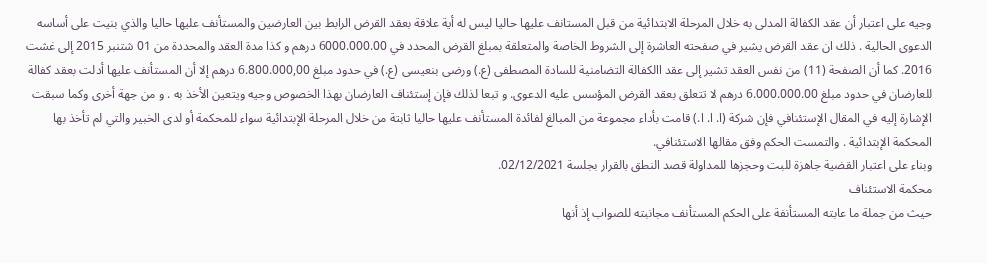وجيه على اعتبار أن عقد الكفالة المدلى به خلال المرحلة الابتدائية من قبل المستانف عليها حاليا ليس له أية علاقة بعقد القرض الرابط بين العارضين والمستأنف عليها حاليا والذي بنيت على أساسه الدعوى الحالية . ذلك ان عقد القرض يشير في صفحته العاشرة إلى الشروط الخاصة والمتعلقة بمبلغ القرض المحدد في 6000.000.00 درهم و كذا مدة العقد والمحددة من 01 شتنبر 2015 إلى غشت 2016. كما أن الصفحة (11) من نفس العقد تشير إلى عقد االكفالة التضامنية للسادة المصطفى (ع.) ورضى بنعيسى (ع.) في حدود مبلغ 6.800.000,00 درهم إلا أن المستأنف عليها أدلت بعقد كفالة للعارضان في حدود مبلغ 6.000.000.00 درهم لا تتعلق بعقد القرض المؤسس عليه الدعوى. و تبعا لذلك فإن إستئناف العارضان بهذا الخصوص وجيه ويتعين الأخذ به . و من جهة أخرى وكما سبقت الإشارة إليه في المقال الإستئنافي فإن شركة (ا. ا. ا.) قامت بأداء مجموعة من المبالغ لفائدة المستأنف عليها حاليا ثابتة من خلال المرحلة الإبتدائية سواء للمحكمة أو لدى الخبير والتي لم تأخذ بها المحكمة الإبتدائية . والتمست الحكم وفق مقالها الاستئنافي.
وبناء على اعتبار القضية جاهزة للبت وحجزها للمداولة قصد النطق بالقرار بجلسة 02/12/2021.
محكمة الاستئناف
حيث من جملة ما عابته المستأنفة على الحكم المستأنف مجانبته للصواب إذ أنها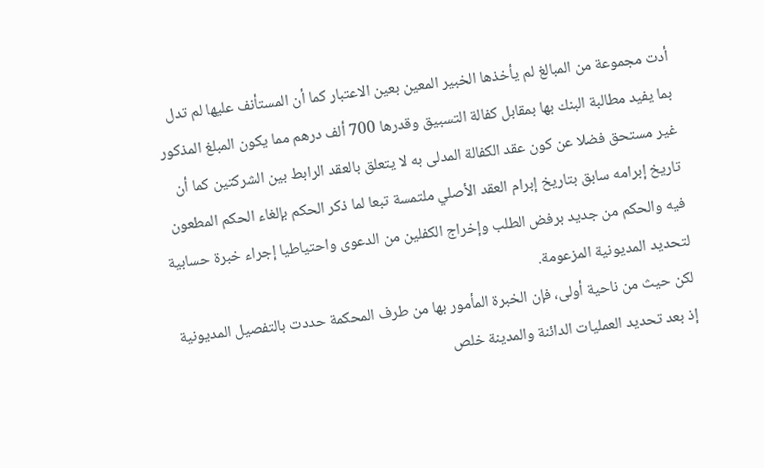أدت مجموعة من المبالغ لم يأخذها الخبير المعين بعين الاعتبار كما أن المستأنف عليها لم تدل بما يفيد مطالبة البنك بها بمقابل كفالة التسبيق وقدرها 700 ألف درهم مما يكون المبلغ المذكور غير مستحق فضلا عن كون عقد الكفالة المدلى به لا يتعلق بالعقد الرابط بين الشركتين كما أن تاريخ إبرامه سابق بتاريخ إبرام العقد الأصلي ملتمسة تبعا لما ذكر الحكم بإلغاء الحكم المطعون فيه والحكم من جديد برفض الطلب وإخراج الكفلين من الدعوى واحتياطيا إجراء خبرة حسابية لتحديد المديونية المزعومة.
لكن حيث من ناحية أولى، فإن الخبرة المأمور بها من طرف المحكمة حددت بالتفصيل المديونية إذ بعد تحديد العمليات الدائنة والمدينة خلص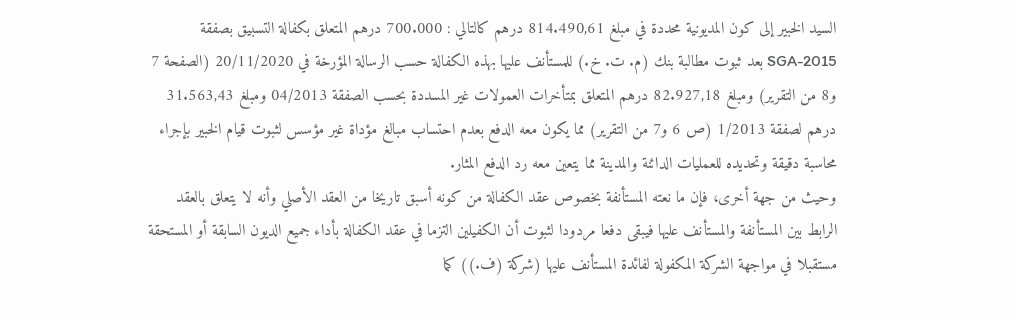السيد الخبير إلى كون المديونية محددة في مبلغ 814.490,61 درهم كالتالي : 700.000 درهم المتعلق بكفالة التسبيق بصفقة SGA-2015 بعد ثبوت مطالبة بنك (م. ت. خ.) للمستأنف عليها بهذه الكفالة حسب الرسالة المؤرخة في 20/11/2020 (الصفحة 7 و8 من التقرير) ومبلغ 82.927,18 درهم المتعلق بمتأخرات العمولات غير المسددة بحسب الصفقة 04/2013 ومبلغ 31.563,43 درهم لصفقة 1/2013 (ص 6 و7 من التقرير) مما يكون معه الدفع بعدم احتساب مبالغ مؤداة غير مؤسس لثبوت قيام الخبير بإجراء محاسبة دقيقة وتحديده للعمليات الدائنة والمدينة مما يتعين معه رد الدفع المثار.
وحيث من جهة أخرى، فإن ما نعته المستأنفة بخصوص عقد الكفالة من كونه أسبق تاريخا من العقد الأصلي وأنه لا يتعلق بالعقد الرابط بين المستأنفة والمستأنف عليها فيبقى دفعا مردودا لثبوت أن الكفيلين التزما في عقد الكفالة بأداء جميع الديون السابقة أو المستحقة مستقبلا في مواجهة الشركة المكفولة لفائدة المستأنف عليها (شركة (ف.)) كما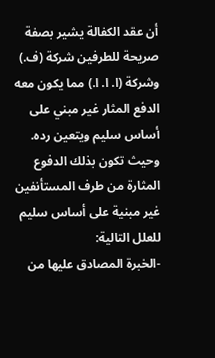أن عقد الكفالة يشير بصفة صريحة للطرفين شركة (ف.) وشركة (ا. ا. ا.) مما يكون معه الدفع المثار غير مبني على أساس سليم ويتعين رده.
وحيث تكون بذلك الدفوع المثارة من طرف المستأنفين غير مبنية على أساس سليم للعلل التالية:
-الخبرة المصادق عليها من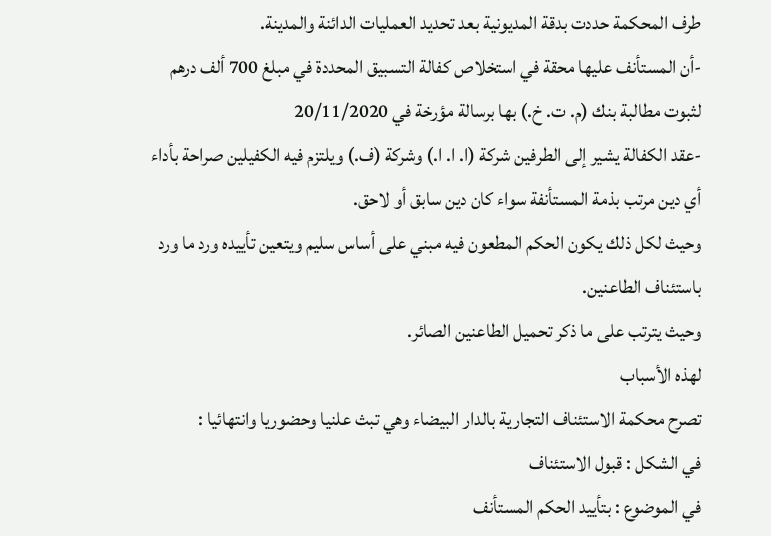طرف المحكمة حددت بدقة المديونية بعد تحديد العمليات الدائنة والمدينة.
-أن المستأنف عليها محقة في استخلاص كفالة التسبيق المحددة في مبلغ 700 ألف درهم لثبوت مطالبة بنك (م. ت. خ.) بها برسالة مؤرخة في 20/11/2020
-عقد الكفالة يشير إلى الطرفين شركة (ا. ا. ا.) وشركة (ف.) ويلتزم فيه الكفيلين صراحة بأداء أي دين مرتب بذمة المستأنفة سواء كان دين سابق أو لاحق.
وحيث لكل ذلك يكون الحكم المطعون فيه مبني على أساس سليم ويتعين تأييده ورد ما ورد باستئناف الطاعنين.
وحيث يترتب على ما ذكر تحميل الطاعنين الصائر.
لهذه الأسباب
تصرح محكمة الاستئناف التجارية بالدار البيضاء وهي تبث علنيا وحضوريا وانتهائيا :
في الشكل : قبول الاستئناف
في الموضوع : بتأييد الحكم المستأنف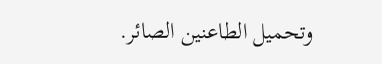وتحميل الطاعنين الصائر.